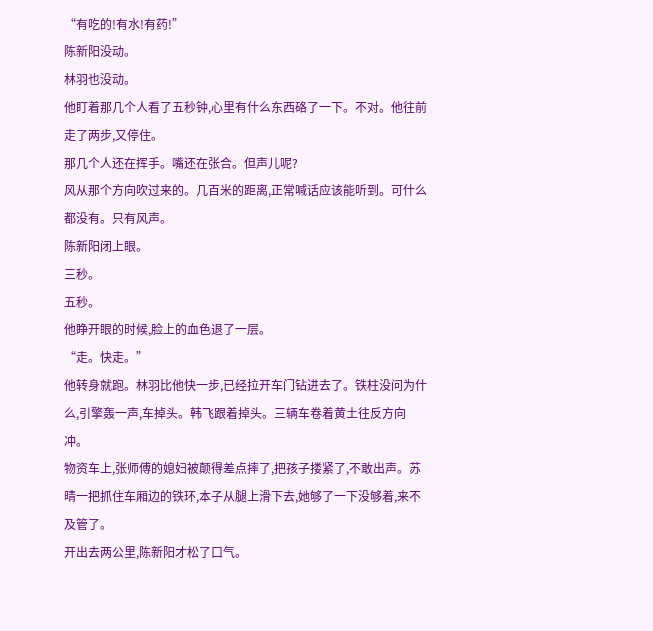“有吃的!有水!有药!”
陈新阳没动。
林羽也没动。
他盯着那几个人看了五秒钟,心里有什么东西硌了一下。不对。他往前走了两步,又停住。
那几个人还在挥手。嘴还在张合。但声儿呢?
风从那个方向吹过来的。几百米的距离,正常喊话应该能听到。可什么都没有。只有风声。
陈新阳闭上眼。
三秒。
五秒。
他睁开眼的时候,脸上的血色退了一层。
“走。快走。”
他转身就跑。林羽比他快一步,已经拉开车门钻进去了。铁柱没问为什么,引擎轰一声,车掉头。韩飞跟着掉头。三辆车卷着黄土往反方向冲。
物资车上,张师傅的媳妇被颠得差点摔了,把孩子搂紧了,不敢出声。苏晴一把抓住车厢边的铁环,本子从腿上滑下去,她够了一下没够着,来不及管了。
开出去两公里,陈新阳才松了口气。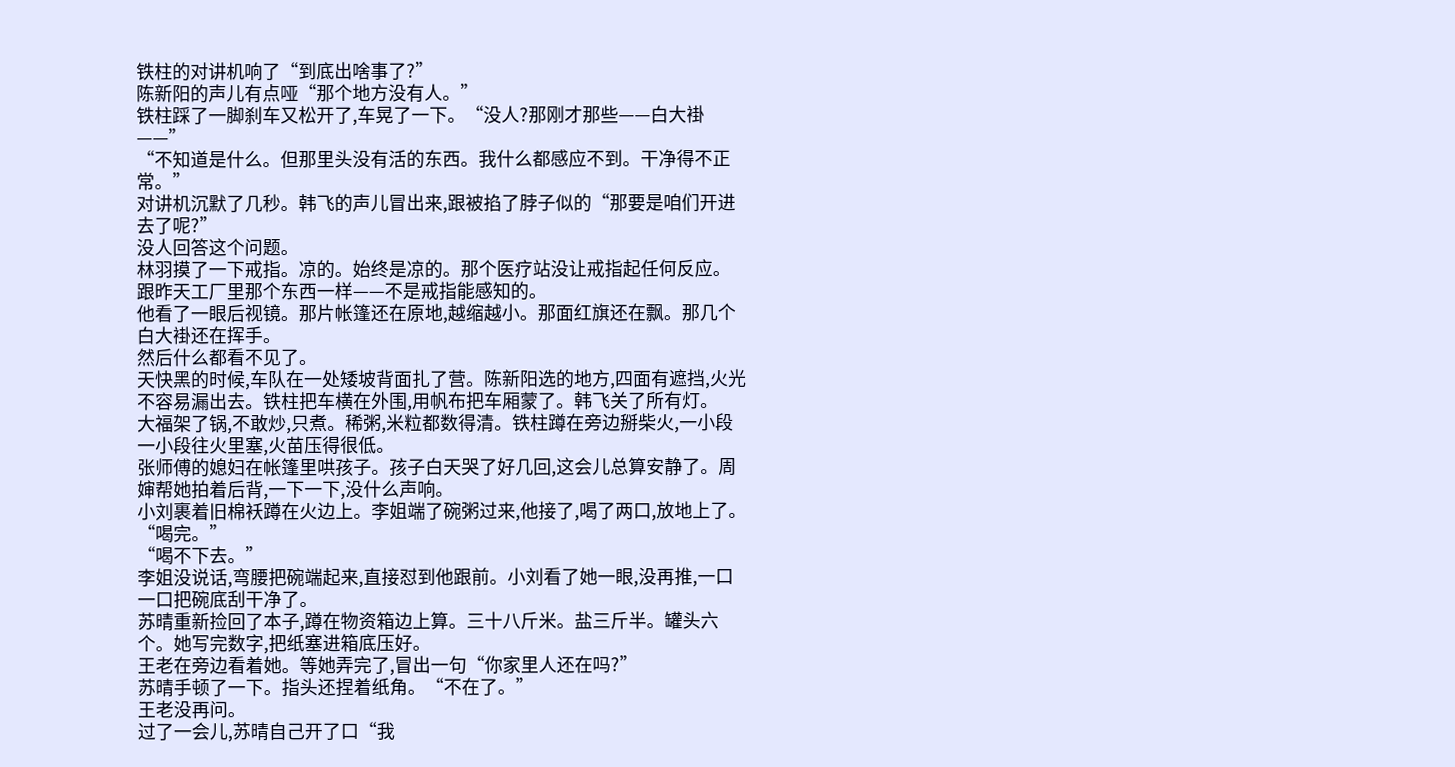铁柱的对讲机响了“到底出啥事了?”
陈新阳的声儿有点哑“那个地方没有人。”
铁柱踩了一脚刹车又松开了,车晃了一下。“没人?那刚才那些——白大褂——”
“不知道是什么。但那里头没有活的东西。我什么都感应不到。干净得不正常。”
对讲机沉默了几秒。韩飞的声儿冒出来,跟被掐了脖子似的“那要是咱们开进去了呢?”
没人回答这个问题。
林羽摸了一下戒指。凉的。始终是凉的。那个医疗站没让戒指起任何反应。跟昨天工厂里那个东西一样——不是戒指能感知的。
他看了一眼后视镜。那片帐篷还在原地,越缩越小。那面红旗还在飘。那几个白大褂还在挥手。
然后什么都看不见了。
天快黑的时候,车队在一处矮坡背面扎了营。陈新阳选的地方,四面有遮挡,火光不容易漏出去。铁柱把车横在外围,用帆布把车厢蒙了。韩飞关了所有灯。
大福架了锅,不敢炒,只煮。稀粥,米粒都数得清。铁柱蹲在旁边掰柴火,一小段一小段往火里塞,火苗压得很低。
张师傅的媳妇在帐篷里哄孩子。孩子白天哭了好几回,这会儿总算安静了。周婶帮她拍着后背,一下一下,没什么声响。
小刘裹着旧棉袄蹲在火边上。李姐端了碗粥过来,他接了,喝了两口,放地上了。
“喝完。”
“喝不下去。”
李姐没说话,弯腰把碗端起来,直接怼到他跟前。小刘看了她一眼,没再推,一口一口把碗底刮干净了。
苏晴重新捡回了本子,蹲在物资箱边上算。三十八斤米。盐三斤半。罐头六个。她写完数字,把纸塞进箱底压好。
王老在旁边看着她。等她弄完了,冒出一句“你家里人还在吗?”
苏晴手顿了一下。指头还捏着纸角。“不在了。”
王老没再问。
过了一会儿,苏晴自己开了口“我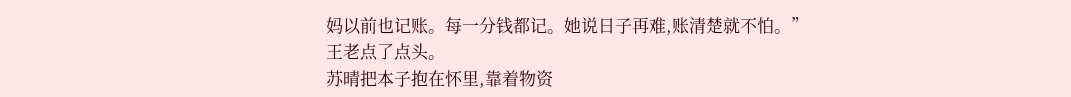妈以前也记账。每一分钱都记。她说日子再难,账清楚就不怕。”
王老点了点头。
苏晴把本子抱在怀里,靠着物资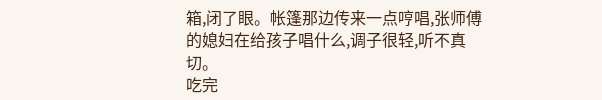箱,闭了眼。帐篷那边传来一点哼唱,张师傅的媳妇在给孩子唱什么,调子很轻,听不真切。
吃完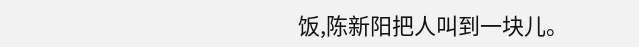饭,陈新阳把人叫到一块儿。